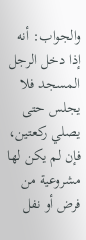والجواب: أنه إذا دخل الرجل المسجد فلا يجلس حتى يصلي ركعتين، فإن لم يكن لها مشروعية من فرض أو نفل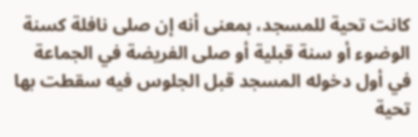كانت تحية للمسجد، بمعنى أنه إن صلى نافلة كسنة الوضوء أو سنة قبلية أو صلى الفريضة في الجماعة في أول دخوله المسجد قبل الجلوس فيه سقطت بها تحية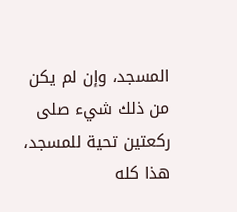المسجد، وإن لم يكن من ذلك شيء صلى ركعتين تحية للمسجد، هذا كله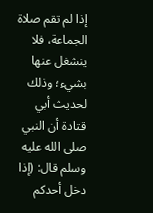إذا لم تقم صلاة الجماعة، فلا ينشغل عنها بشيء؛ وذلك لحديث أبي قتادة أن النبي صلى الله عليه وسلم قال: (إذا دخل أحدكم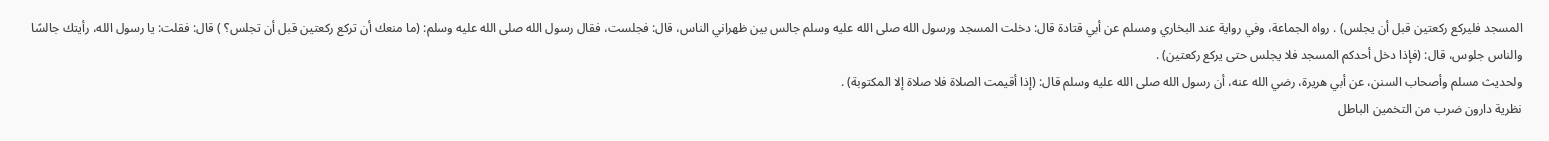المسجد فليركع ركعتين قبل أن يجلس) . رواه الجماعة، وفي رواية عند البخاري ومسلم عن أبي قتادة قال: دخلت المسجد ورسول الله صلى الله عليه وسلم جالس بين ظهراني الناس، قال: فجلست، فقال رسول الله صلى الله عليه وسلم: (ما منعك أن تركع ركعتين قبل أن تجلس؟ ) قال: فقلت: يا رسول الله، رأيتك جالسًا والناس جلوس، قال: (فإذا دخل أحدكم المسجد فلا يجلس حتى يركع ركعتين) .
ولحديث مسلم وأصحاب السنن، عن أبي هريرة، رضي الله عنه، أن رسول الله صلى الله عليه وسلم قال: (إذا أقيمت الصلاة فلا صلاة إلا المكتوبة) .
نظرية دارون ضرب من التخمين الباطل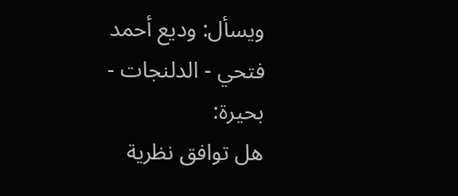ويسأل: وديع أحمد فتحي - الدلنجات - بحيرة:
هل توافق نظرية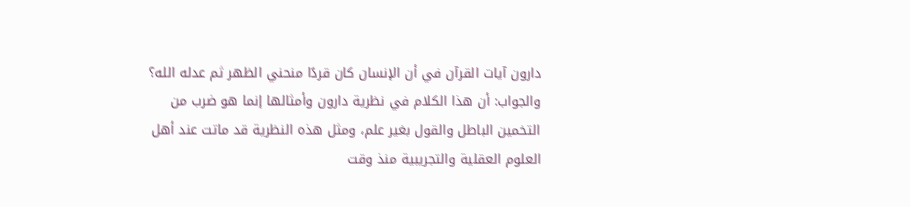دارون آيات القرآن في أن الإنسان كان قردًا منحني الظهر ثم عدله الله؟
والجواب: أن هذا الكلام في نظرية دارون وأمثالها إنما هو ضرب من التخمين الباطل والقول بغير علم، ومثل هذه النظرية قد ماتت عند أهل العلوم العقلية والتجريبية منذ وقت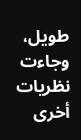طويل، وجاءت نظريات أخرى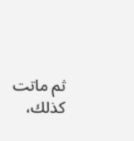ثم ماتت كذلك،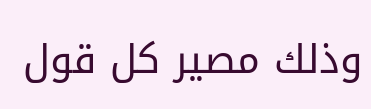وذلك مصير كل قول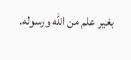بغير علم من الله ورسوله.